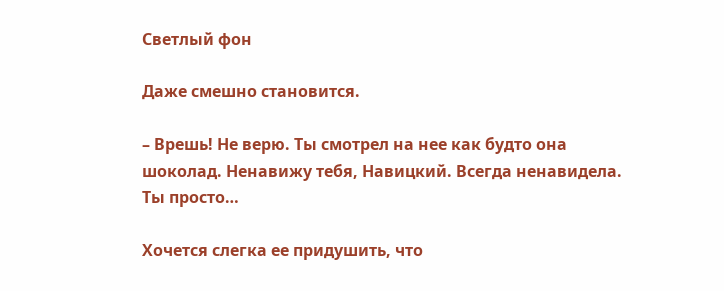Светлый фон

Даже смешно становится.

– Врешь! Не верю. Ты смотрел на нее как будто она шоколад. Ненавижу тебя, Навицкий. Всегда ненавидела. Ты просто…

Хочется слегка ее придушить, что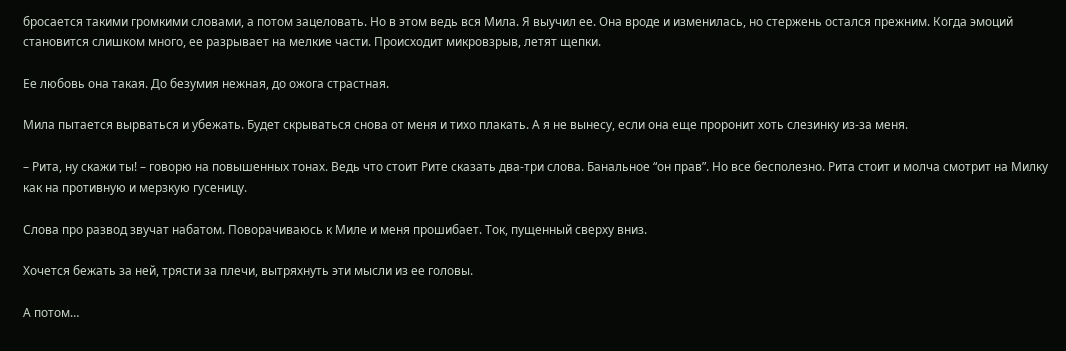бросается такими громкими словами, а потом зацеловать. Но в этом ведь вся Мила. Я выучил ее. Она вроде и изменилась, но стержень остался прежним. Когда эмоций становится слишком много, ее разрывает на мелкие части. Происходит микровзрыв, летят щепки.

Ее любовь она такая. До безумия нежная, до ожога страстная.

Мила пытается вырваться и убежать. Будет скрываться снова от меня и тихо плакать. А я не вынесу, если она еще проронит хоть слезинку из-за меня.

– Рита, ну скажи ты! – говорю на повышенных тонах. Ведь что стоит Рите сказать два-три слова. Банальное “он прав”. Но все бесполезно. Рита стоит и молча смотрит на Милку как на противную и мерзкую гусеницу.

Слова про развод звучат набатом. Поворачиваюсь к Миле и меня прошибает. Ток, пущенный сверху вниз.

Хочется бежать за ней, трясти за плечи, вытряхнуть эти мысли из ее головы.

А потом…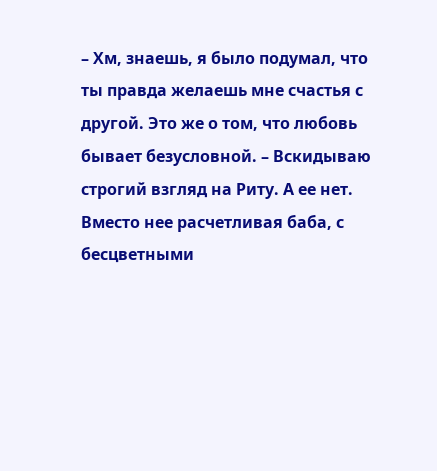– Хм, знаешь, я было подумал, что ты правда желаешь мне счастья с другой. Это же о том, что любовь бывает безусловной. – Вскидываю строгий взгляд на Риту. А ее нет. Вместо нее расчетливая баба, с бесцветными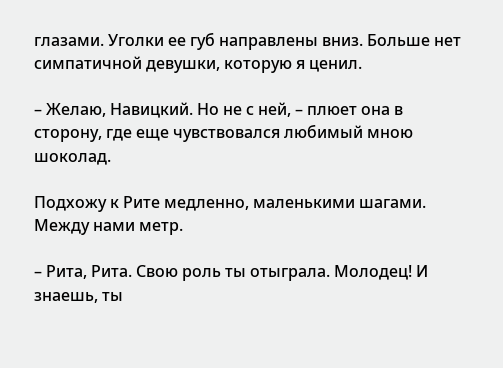глазами. Уголки ее губ направлены вниз. Больше нет симпатичной девушки, которую я ценил.

– Желаю, Навицкий. Но не с ней, – плюет она в сторону, где еще чувствовался любимый мною шоколад.

Подхожу к Рите медленно, маленькими шагами. Между нами метр.

– Рита, Рита. Свою роль ты отыграла. Молодец! И знаешь, ты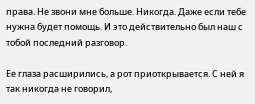права. Не звони мне больше. Никогда. Даже если тебе нужна будет помощь. И это действительно был наш с тобой последний разговор.

Ее глаза расширились, а рот приоткрывается. С ней я так никогда не говорил,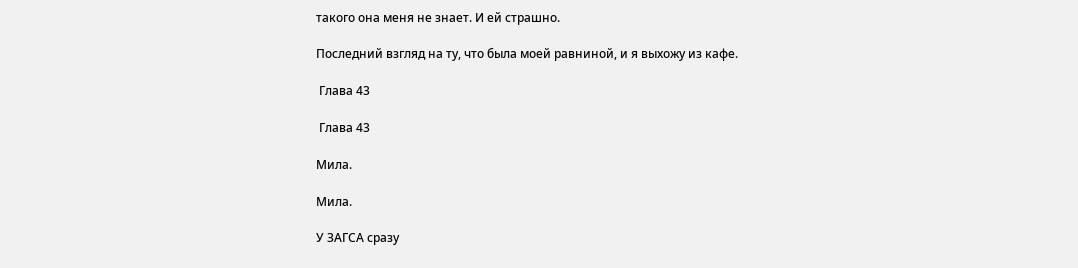такого она меня не знает. И ей страшно.

Последний взгляд на ту, что была моей равниной, и я выхожу из кафе.

 Глава 43

 Глава 43

Мила.

Мила.

У ЗАГСА сразу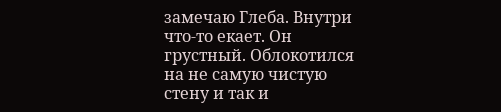замечаю Глеба. Внутри что-то екает. Он грустный. Облокотился на не самую чистую стену и так и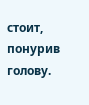стоит, понурив голову.